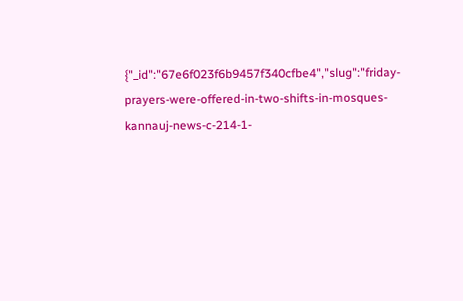{"_id":"67e6f023f6b9457f340cfbe4","slug":"friday-prayers-were-offered-in-two-shifts-in-mosques-kannauj-news-c-214-1-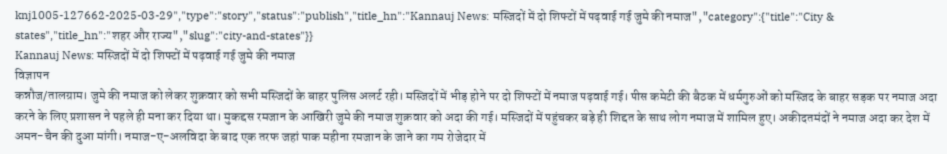knj1005-127662-2025-03-29","type":"story","status":"publish","title_hn":"Kannauj News: मस्जिदों में दो शिफ्टों में पढ़वाई गई जुमे की नमाज","category":{"title":"City & states","title_hn":"शहर और राज्य","slug":"city-and-states"}}
Kannauj News: मस्जिदों में दो शिफ्टों में पढ़वाई गई जुमे की नमाज
विज्ञापन
कन्नौज/तालग्राम। जुमे की नमाज को लेकर शुक्रवार को सभी मस्जिदों के बाहर पुलिस अलर्ट रही। मस्जिदों में भीड़ होने पर दो शिफ्टों में नमाज पढ़वाई गई। पीस कमेटी की बैठक में धर्मगुरुओं को मस्जिद के बाहर सड़क पर नमाज अदा करने के लिए प्रशासन ने पहले ही मना कर दिया था। मुकद्दस रमजान के आखिरी जुमे की नमाज शुक्रवार को अदा की गई। मस्जिदों में पहुंचकर बड़े ही शिद्दत के साथ लोग नमाज में शामिल हुए। अकीदतमंदों ने नमाज अदा कर देश में अमन-चैन की दुआ मांगी। नमाज-ए-अलविदा के बाद एक तरफ जहां पाक महीना रमजान के जाने का गम रोजेदार में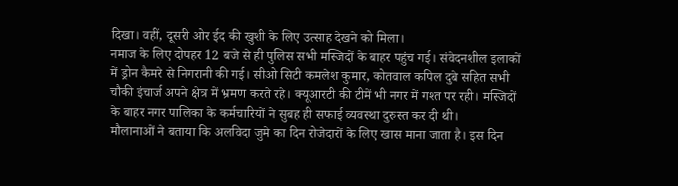दिखा। वहीं, दूसरी ओर ईद की खुशी के लिए उत्साह देखने को मिला।
नमाज के लिए दोपहर 12 बजे से ही पुलिस सभी मस्जिदों के बाहर पहुंच गई। संवेदनशील इलाकों में ड्रोन कैमरे से निगरानी की गई। सीओ सिटी कमलेश कुमार, कोतवाल कपिल दुबे सहित सभी चौकी इंचार्ज अपने क्षेत्र में भ्रमण करते रहे। क्यूआरटी की टीमें भी नगर में गश्त पर रही। मस्जिदों के बाहर नगर पालिका के कर्मचारियों ने सुबह ही सफाई व्यवस्था दुरुस्त कर दी थी।
मौलानाओं ने बताया कि अलविदा जुमे का दिन रोजेदारों के लिए खास माना जाता है। इस दिन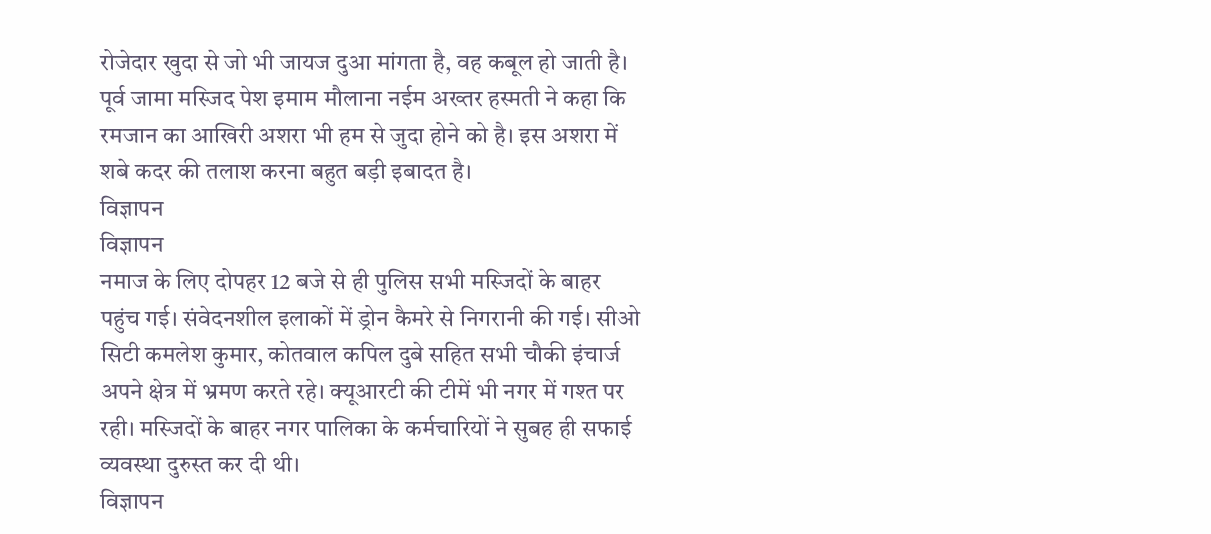रोजेदार खुदा से जो भी जायज दुआ मांगता है, वह कबूल हो जाती है। पूर्व जामा मस्जिद पेश इमाम मौलाना नईम अख्तर हस्मती ने कहा कि रमजान का आखिरी अशरा भी हम से जुदा होने को है। इस अशरा में शबे कदर की तलाश करना बहुत बड़ी इबादत है।
विज्ञापन
विज्ञापन
नमाज के लिए दोपहर 12 बजे से ही पुलिस सभी मस्जिदों के बाहर पहुंच गई। संवेदनशील इलाकों में ड्रोन कैमरे से निगरानी की गई। सीओ सिटी कमलेश कुमार, कोतवाल कपिल दुबे सहित सभी चौकी इंचार्ज अपने क्षेत्र में भ्रमण करते रहे। क्यूआरटी की टीमें भी नगर में गश्त पर रही। मस्जिदों के बाहर नगर पालिका के कर्मचारियों ने सुबह ही सफाई व्यवस्था दुरुस्त कर दी थी।
विज्ञापन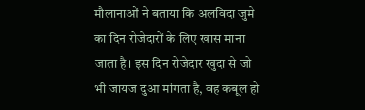मौलानाओं ने बताया कि अलविदा जुमे का दिन रोजेदारों के लिए खास माना जाता है। इस दिन रोजेदार खुदा से जो भी जायज दुआ मांगता है, वह कबूल हो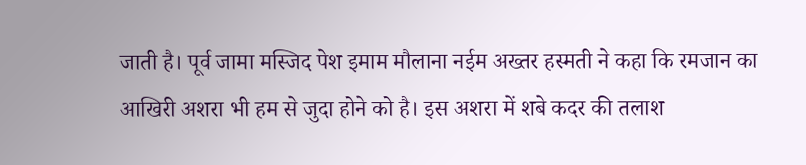जाती है। पूर्व जामा मस्जिद पेश इमाम मौलाना नईम अख्तर हस्मती ने कहा कि रमजान का आखिरी अशरा भी हम से जुदा होने को है। इस अशरा में शबे कदर की तलाश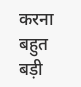करना बहुत बड़ी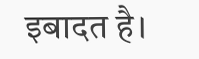इबादत है।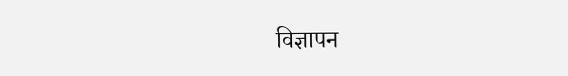विज्ञापन